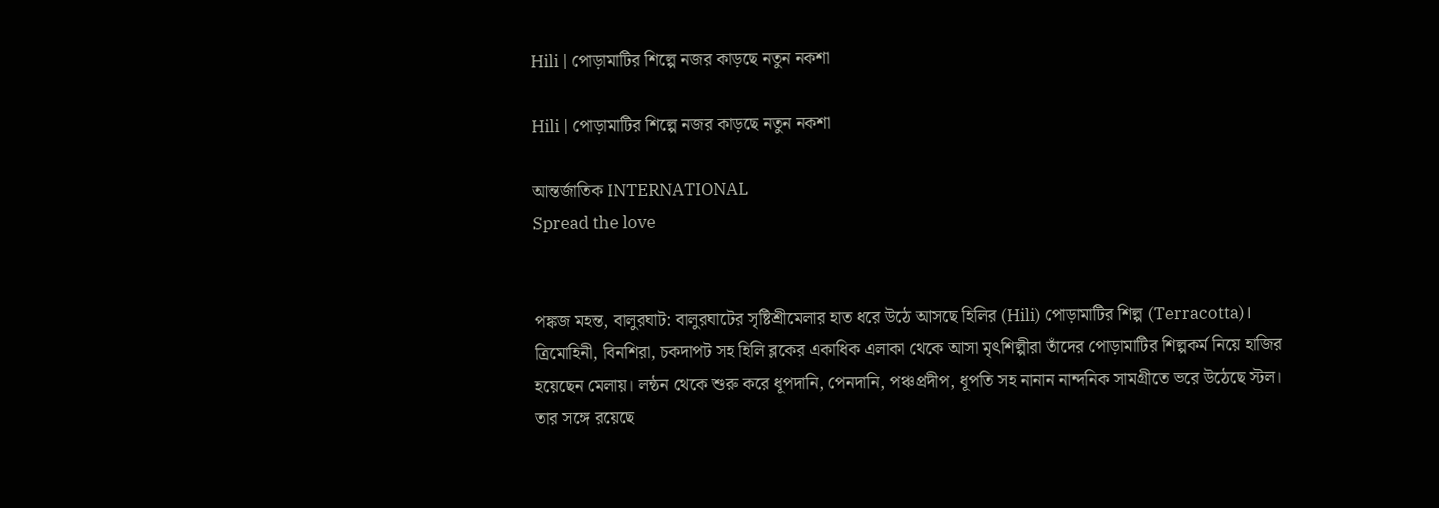Hili | পোড়ামাটির শিল্পে নজর কাড়ছে নতুন নকশা

Hili | পোড়ামাটির শিল্পে নজর কাড়ছে নতুন নকশা

আন্তর্জাতিক INTERNATIONAL
Spread the love


পঙ্কজ মহন্ত, বালুরঘাট: বালুরঘাটের সৃষ্টিশ্রীমেলার হাত ধরে উঠে আসছে হিলির (Hili) পোড়ামাটির শিল্প (Terracotta)। ত্রিমোহিনী, বিনশিরা, চকদাপট সহ হিলি ব্লকের একাধিক এলাকা থেকে আসা মৃৎশিল্পীরা তাঁদের পোড়ামাটির শিল্পকর্ম নিয়ে হাজির হয়েছেন মেলায়। লন্ঠন থেকে শুরু করে ধূপদানি, পেনদানি, পঞ্চপ্রদীপ, ধূপতি সহ নানান নান্দনিক সামগ্রীতে ভরে উঠেছে স্টল। তার সঙ্গে রয়েছে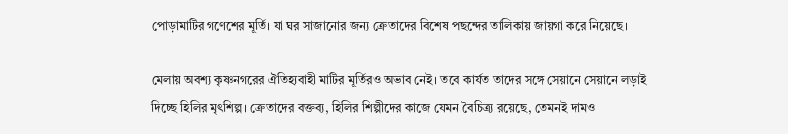পোড়ামাটির গণেশের মূর্তি। যা ঘর সাজানোর জন্য ক্রেতাদের বিশেষ পছন্দের তালিকায় জায়গা করে নিয়েছে।

মেলায় অবশ্য কৃষ্ণনগরের ঐতিহ্যবাহী মাটির মূর্তিরও অভাব নেই। তবে কার্যত তাদের সঙ্গে সেয়ানে সেয়ানে লড়াই দিচ্ছে হিলির মৃৎশিল্প। ক্রেতাদের বক্তব্য, হিলির শিল্পীদের কাজে যেমন বৈচিত্র্য রয়েছে, তেমনই দামও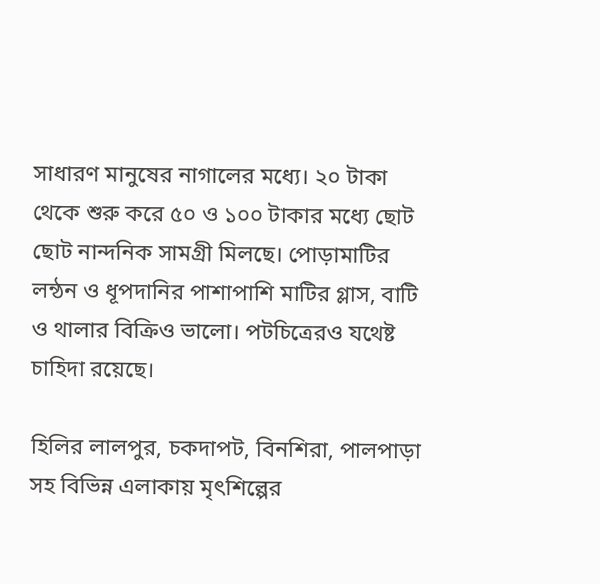সাধারণ মানুষের নাগালের মধ্যে। ২০ টাকা থেকে শুরু করে ৫০ ও ১০০ টাকার মধ্যে ছোট ছোট নান্দনিক সামগ্রী মিলছে। পোড়ামাটির লন্ঠন ও ধূপদানির পাশাপাশি মাটির গ্লাস, বাটি ও থালার বিক্রিও ভালো। পটচিত্রেরও যথেষ্ট চাহিদা রয়েছে।

হিলির লালপুর, চকদাপট, বিনশিরা, পালপাড়া সহ বিভিন্ন এলাকায় মৃৎশিল্পের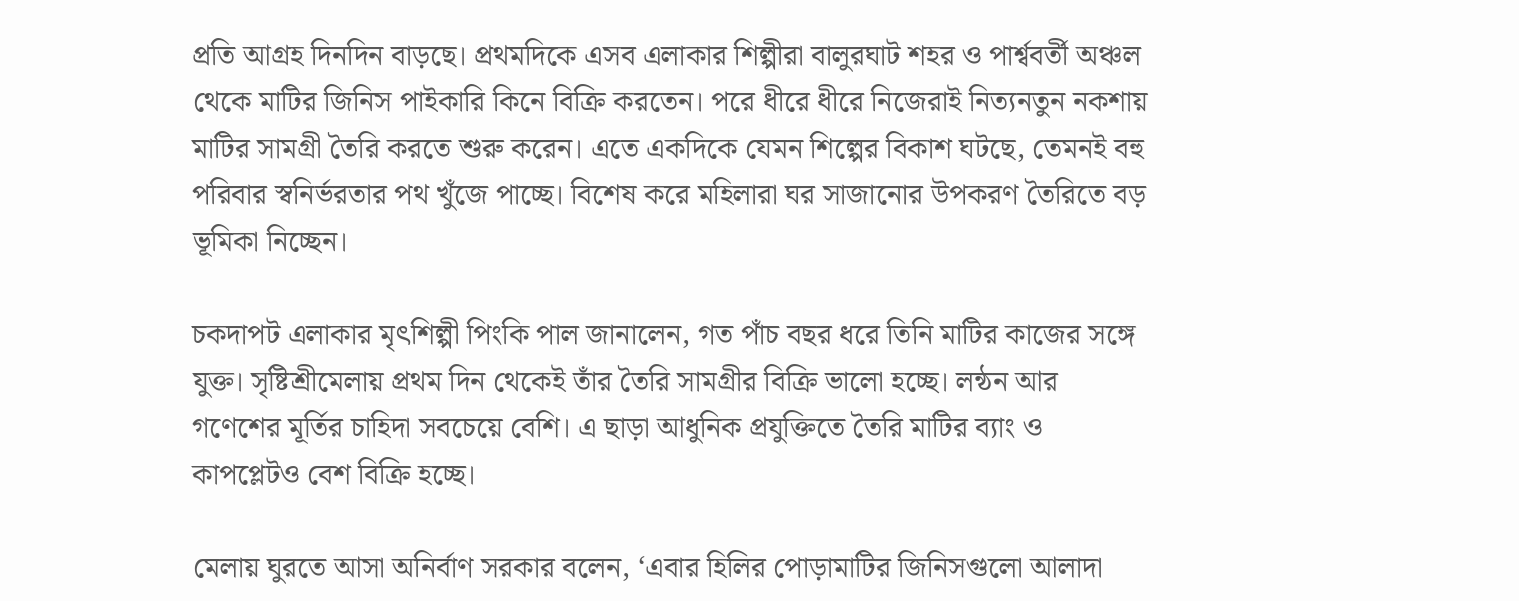প্রতি আগ্রহ দিনদিন বাড়ছে। প্রথমদিকে এসব এলাকার শিল্পীরা বালুরঘাট শহর ও পার্শ্ববর্তী অঞ্চল থেকে মাটির জিনিস পাইকারি কিনে বিক্রি করতেন। পরে ধীরে ধীরে নিজেরাই নিত্যনতুন নকশায় মাটির সামগ্রী তৈরি করতে শুরু করেন। এতে একদিকে যেমন শিল্পের বিকাশ ঘটছে, তেমনই বহু পরিবার স্বনির্ভরতার পথ খুঁজে পাচ্ছে। বিশেষ করে মহিলারা ঘর সাজানোর উপকরণ তৈরিতে বড় ভূমিকা নিচ্ছেন।

চকদাপট এলাকার মৃৎশিল্পী পিংকি পাল জানালেন, গত পাঁচ বছর ধরে তিনি মাটির কাজের সঙ্গে যুক্ত। সৃষ্টিশ্রীমেলায় প্রথম দিন থেকেই তাঁর তৈরি সামগ্রীর বিক্রি ভালো হচ্ছে। লন্ঠন আর গণেশের মূর্তির চাহিদা সবচেয়ে বেশি। এ ছাড়া আধুনিক প্রযুক্তিতে তৈরি মাটির ব্যাং ও কাপপ্লেটও বেশ বিক্রি হচ্ছে।

মেলায় ঘুরতে আসা অনির্বাণ সরকার বলেন, ‘এবার হিলির পোড়ামাটির জিনিসগুলো আলাদা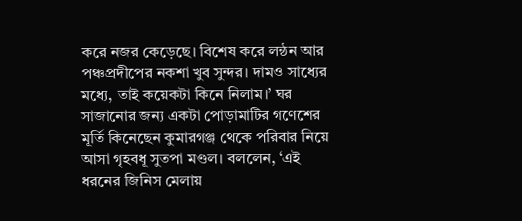করে নজর কেড়েছে। বিশেষ করে লন্ঠন আর পঞ্চপ্রদীপের নকশা খুব সুন্দর। দামও সাধ্যের মধ্যে, তাই কয়েকটা কিনে নিলাম।’ ঘর সাজানোর জন্য একটা পোড়ামাটির গণেশের মূর্তি কিনেছেন কুমারগঞ্জ থেকে পরিবার নিয়ে আসা গৃহবধূ সুতপা মণ্ডল। বললেন, ‘এই ধরনের জিনিস মেলায়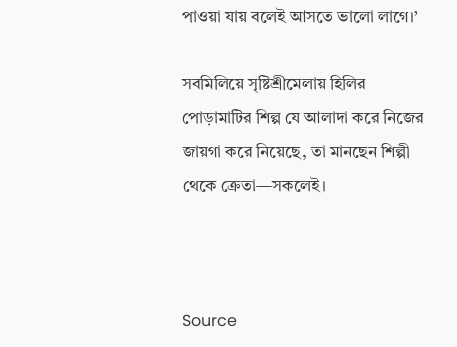পাওয়া যায় বলেই আসতে ভালো লাগে।’

সবমিলিয়ে সৃষ্টিশ্রীমেলায় হিলির পোড়ামাটির শিল্প যে আলাদা করে নিজের জায়গা করে নিয়েছে, তা মানছেন শিল্পী থেকে ক্রেতা—সকলেই।



Source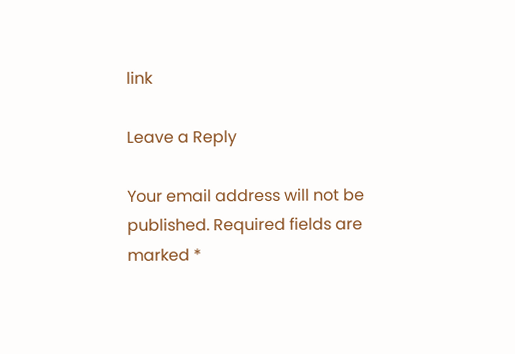link

Leave a Reply

Your email address will not be published. Required fields are marked *